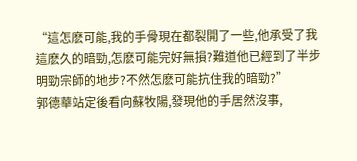“這怎麽可能,我的手骨現在都裂開了一些,他承受了我這麽久的暗勁,怎麽可能完好無損?難道他已經到了半步明勁宗師的地步?不然怎麽可能抗住我的暗勁?”
郭德華站定後看向蘇牧陽,發現他的手居然沒事,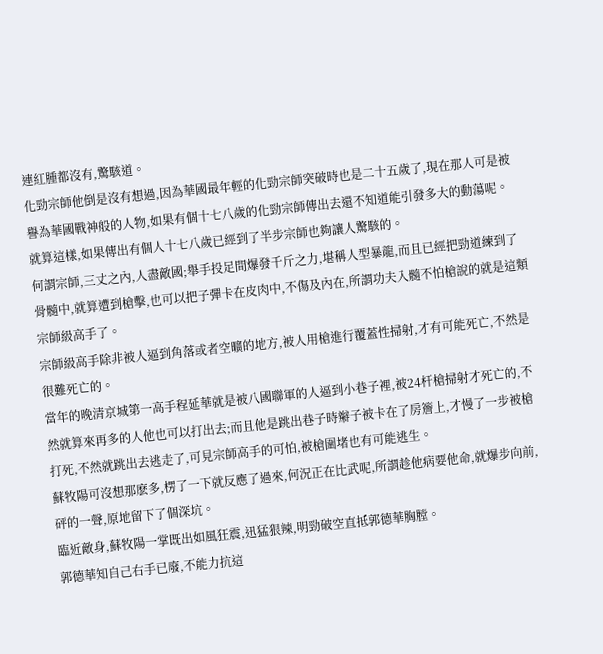連紅腫都沒有,驚駭道。
化勁宗師他倒是沒有想過,因為華國最年輕的化勁宗師突破時也是二十五歲了,現在那人可是被譽為華國戰神般的人物,如果有個十七八歲的化勁宗師傳出去還不知道能引發多大的動蕩呢。
就算這樣,如果傳出有個人十七八歲已經到了半步宗師也夠讓人驚駭的。
何謂宗師,三丈之內,人盡敵國;舉手投足間爆發千斤之力,堪稱人型暴龍,而且已經把勁道練到了骨髓中,就算遭到槍擊,也可以把子彈卡在皮肉中,不傷及內在,所謂功夫入髓不怕槍說的就是這類宗師級高手了。
宗師級高手除非被人逼到角落或者空曠的地方,被人用槍進行覆蓋性掃射,才有可能死亡,不然是很難死亡的。
當年的晚清京城第一高手程延華就是被八國聯軍的人逼到小巷子裡,被24杆槍掃射才死亡的,不然就算來再多的人他也可以打出去;而且他是跳出巷子時辮子被卡在了房簷上,才慢了一步被槍打死,不然就跳出去逃走了,可見宗師高手的可怕,被槍圍堵也有可能逃生。
蘇牧陽可沒想那麽多,楞了一下就反應了過來,何況正在比武呢,所謂趁他病要他命,就爆步向前,砰的一聲,原地留下了個深坑。
臨近敵身,蘇牧陽一掌既出如風狂震,迅猛狠辣,明勁破空直抵郭德華胸膛。
郭德華知自己右手已廢,不能力抗這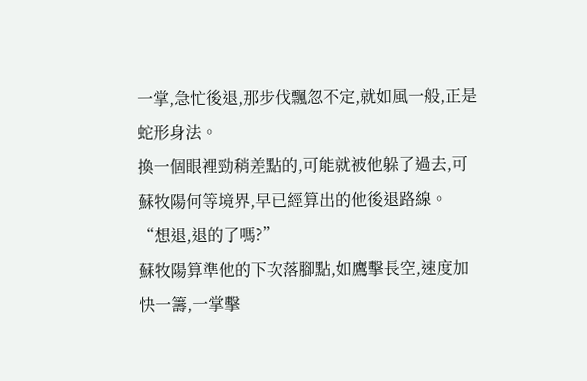一掌,急忙後退,那步伐飄忽不定,就如風一般,正是蛇形身法。
換一個眼裡勁稍差點的,可能就被他躲了過去,可蘇牧陽何等境界,早已經算出的他後退路線。
“想退,退的了嗎?”
蘇牧陽算準他的下次落腳點,如鷹擊長空,速度加快一籌,一掌擊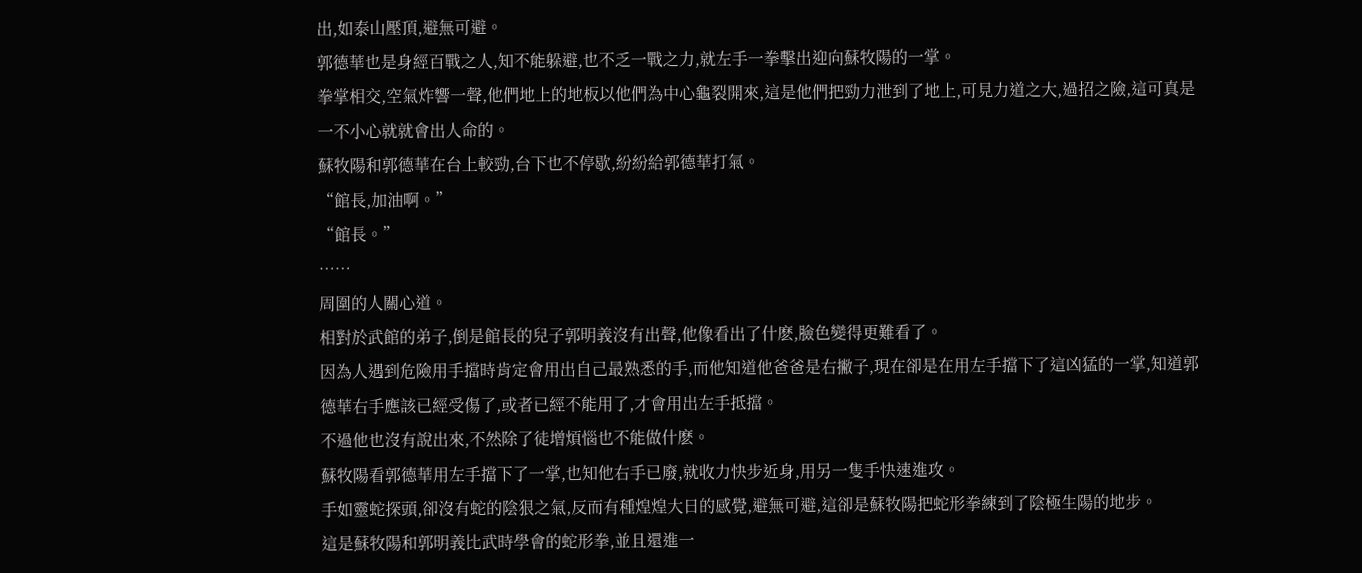出,如泰山壓頂,避無可避。
郭德華也是身經百戰之人,知不能躲避,也不乏一戰之力,就左手一拳擊出迎向蘇牧陽的一掌。
拳掌相交,空氣炸響一聲,他們地上的地板以他們為中心龜裂開來,這是他們把勁力泄到了地上,可見力道之大,過招之險,這可真是一不小心就就會出人命的。
蘇牧陽和郭德華在台上較勁,台下也不停歇,紛紛給郭德華打氣。
“館長,加油啊。”
“館長。”
……
周圍的人關心道。
相對於武館的弟子,倒是館長的兒子郭明義沒有出聲,他像看出了什麽,臉色變得更難看了。
因為人遇到危險用手擋時肯定會用出自己最熟悉的手,而他知道他爸爸是右撇子,現在卻是在用左手擋下了這凶猛的一掌,知道郭德華右手應該已經受傷了,或者已經不能用了,才會用出左手抵擋。
不過他也沒有說出來,不然除了徒增煩惱也不能做什麽。
蘇牧陽看郭德華用左手擋下了一掌,也知他右手已廢,就收力快步近身,用另一隻手快速進攻。
手如靈蛇探頭,卻沒有蛇的陰狠之氣,反而有種煌煌大日的感覺,避無可避,這卻是蘇牧陽把蛇形拳練到了陰極生陽的地步。
這是蘇牧陽和郭明義比武時學會的蛇形拳,並且還進一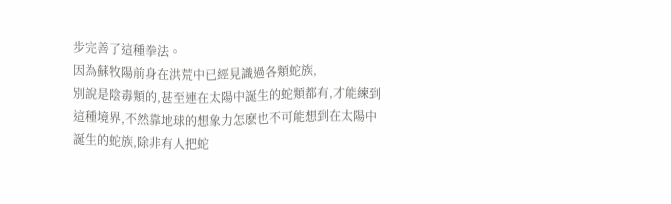步完善了這種拳法。
因為蘇牧陽前身在洪荒中已經見識過各類蛇族,
別說是陰毒類的,甚至連在太陽中誕生的蛇類都有,才能練到這種境界,不然靠地球的想象力怎麽也不可能想到在太陽中誕生的蛇族,除非有人把蛇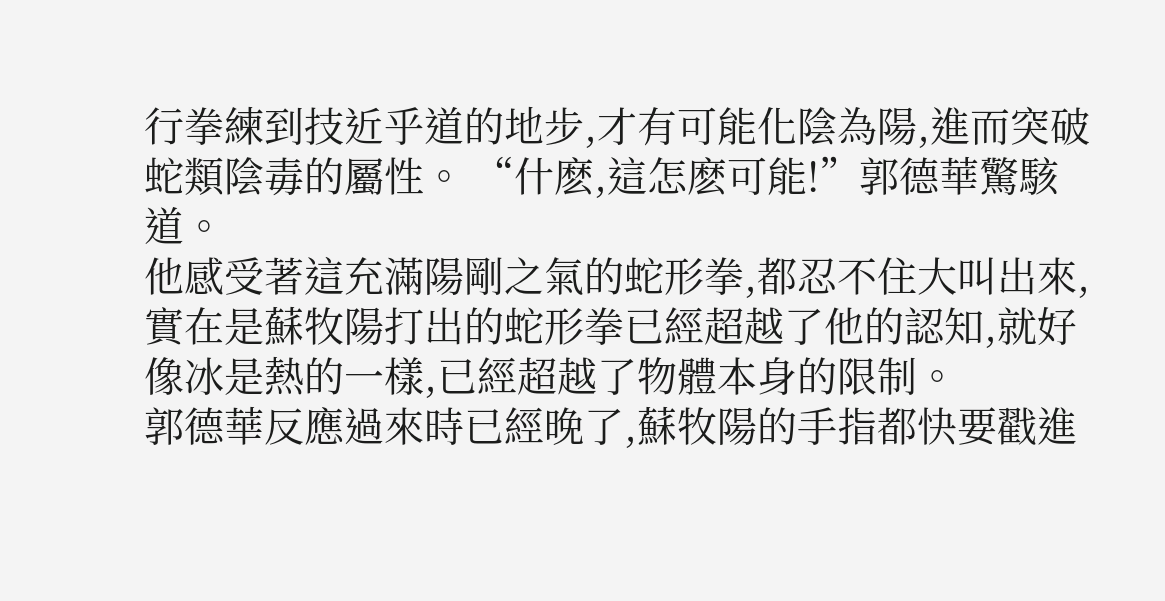行拳練到技近乎道的地步,才有可能化陰為陽,進而突破蛇類陰毒的屬性。 “什麽,這怎麽可能!”郭德華驚駭道。
他感受著這充滿陽剛之氣的蛇形拳,都忍不住大叫出來,實在是蘇牧陽打出的蛇形拳已經超越了他的認知,就好像冰是熱的一樣,已經超越了物體本身的限制。
郭德華反應過來時已經晚了,蘇牧陽的手指都快要戳進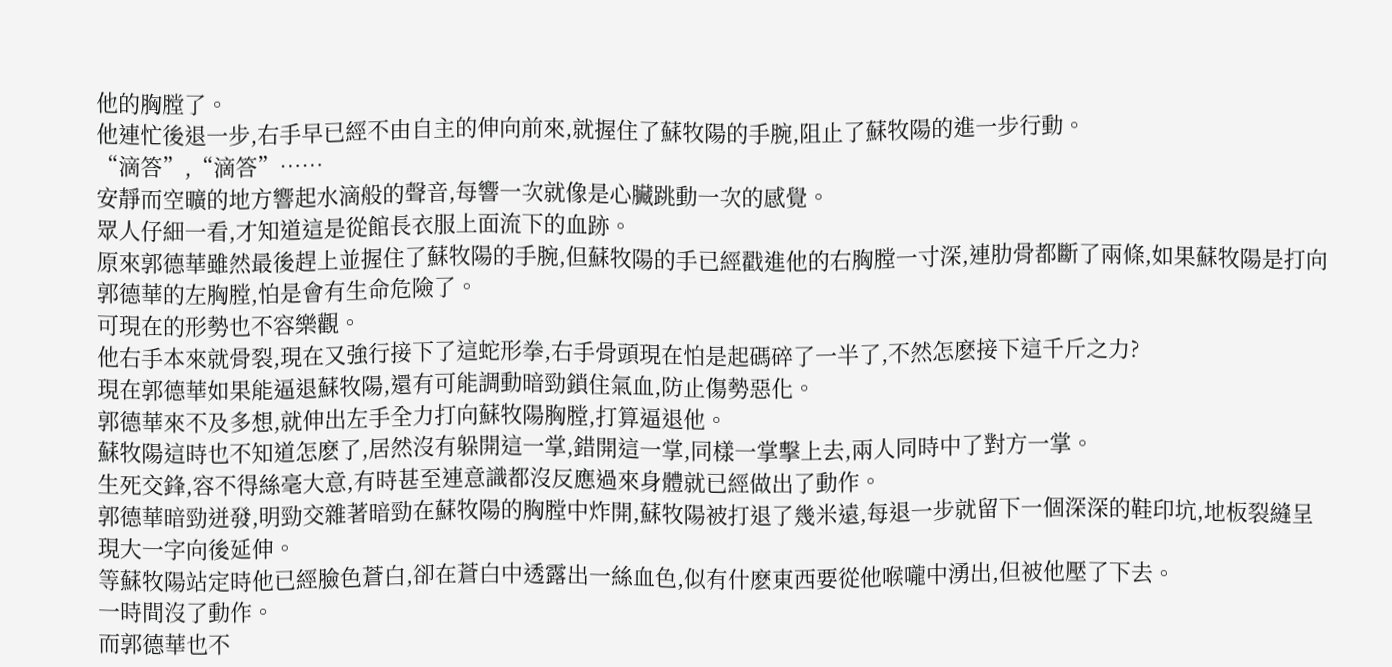他的胸膛了。
他連忙後退一步,右手早已經不由自主的伸向前來,就握住了蘇牧陽的手腕,阻止了蘇牧陽的進一步行動。
“滴答”,“滴答”……
安靜而空曠的地方響起水滴般的聲音,每響一次就像是心臟跳動一次的感覺。
眾人仔細一看,才知道這是從館長衣服上面流下的血跡。
原來郭德華雖然最後趕上並握住了蘇牧陽的手腕,但蘇牧陽的手已經戳進他的右胸膛一寸深,連肋骨都斷了兩條,如果蘇牧陽是打向郭德華的左胸膛,怕是會有生命危險了。
可現在的形勢也不容樂觀。
他右手本來就骨裂,現在又強行接下了這蛇形拳,右手骨頭現在怕是起碼碎了一半了,不然怎麽接下這千斤之力?
現在郭德華如果能逼退蘇牧陽,還有可能調動暗勁鎖住氣血,防止傷勢惡化。
郭德華來不及多想,就伸出左手全力打向蘇牧陽胸膛,打算逼退他。
蘇牧陽這時也不知道怎麽了,居然沒有躲開這一掌,錯開這一掌,同樣一掌擊上去,兩人同時中了對方一掌。
生死交鋒,容不得絲毫大意,有時甚至連意識都沒反應過來身體就已經做出了動作。
郭德華暗勁迸發,明勁交雜著暗勁在蘇牧陽的胸膛中炸開,蘇牧陽被打退了幾米遠,每退一步就留下一個深深的鞋印坑,地板裂縫呈現大一字向後延伸。
等蘇牧陽站定時他已經臉色蒼白,卻在蒼白中透露出一絲血色,似有什麽東西要從他喉嚨中湧出,但被他壓了下去。
一時間沒了動作。
而郭德華也不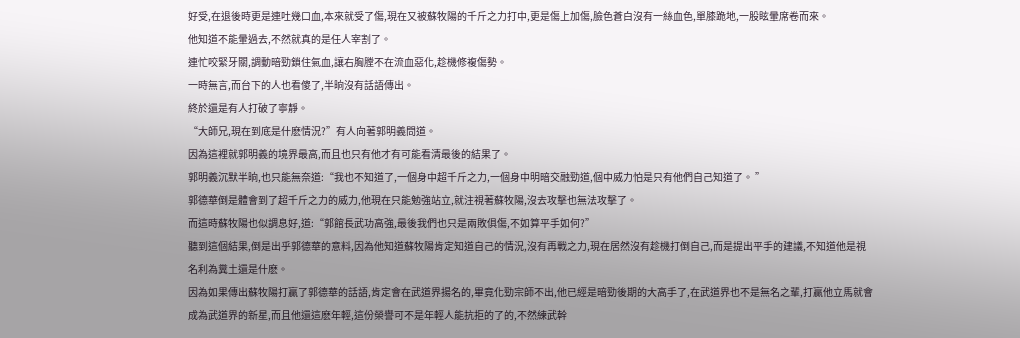好受,在退後時更是連吐幾口血,本來就受了傷,現在又被蘇牧陽的千斤之力打中,更是傷上加傷,臉色蒼白沒有一絲血色,單膝跪地,一股眩暈席卷而來。
他知道不能暈過去,不然就真的是任人宰割了。
連忙咬緊牙關,調動暗勁鎖住氣血,讓右胸膛不在流血惡化,趁機修複傷勢。
一時無言,而台下的人也看傻了,半晌沒有話語傳出。
終於還是有人打破了寧靜。
“大師兄,現在到底是什麽情況?”有人向著郭明義問道。
因為這裡就郭明義的境界最高,而且也只有他才有可能看清最後的結果了。
郭明義沉默半晌,也只能無奈道:“我也不知道了,一個身中超千斤之力,一個身中明暗交融勁道,個中威力怕是只有他們自己知道了。 ”
郭德華倒是體會到了超千斤之力的威力,他現在只能勉強站立,就注視著蘇牧陽,沒去攻擊也無法攻擊了。
而這時蘇牧陽也似調息好,道:“郭館長武功高強,最後我們也只是兩敗俱傷,不如算平手如何?”
聽到這個結果,倒是出乎郭德華的意料,因為他知道蘇牧陽肯定知道自己的情況,沒有再戰之力,現在居然沒有趁機打倒自己,而是提出平手的建議,不知道他是視名利為糞土還是什麽。
因為如果傳出蘇牧陽打贏了郭德華的話語,肯定會在武道界揚名的,畢竟化勁宗師不出,他已經是暗勁後期的大高手了,在武道界也不是無名之輩,打贏他立馬就會成為武道界的新星,而且他還這麽年輕,這份榮譽可不是年輕人能抗拒的了的,不然練武幹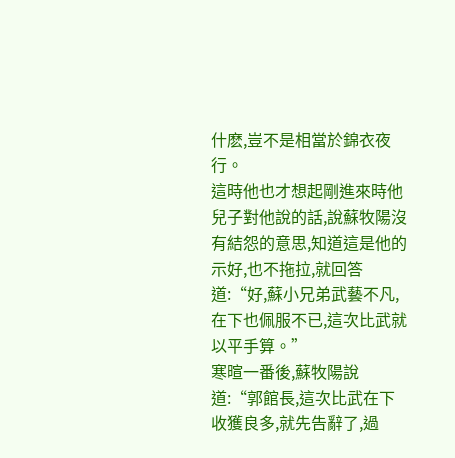什麽,豈不是相當於錦衣夜行。
這時他也才想起剛進來時他兒子對他說的話,說蘇牧陽沒有結怨的意思,知道這是他的示好,也不拖拉,就回答道:“好,蘇小兄弟武藝不凡,在下也佩服不已,這次比武就以平手算。”
寒暄一番後,蘇牧陽說道:“郭館長,這次比武在下收獲良多,就先告辭了,過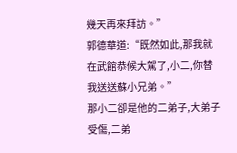幾天再來拜訪。”
郭德華道:“既然如此,那我就在武館恭候大駕了,小二,你替我送送蘇小兄弟。”
那小二卻是他的二弟子,大弟子受傷,二弟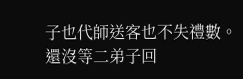子也代師送客也不失禮數。
還沒等二弟子回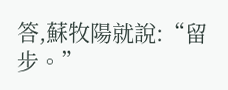答,蘇牧陽就說:“留步。”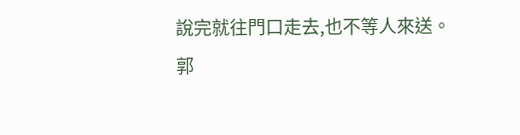說完就往門口走去,也不等人來送。
郭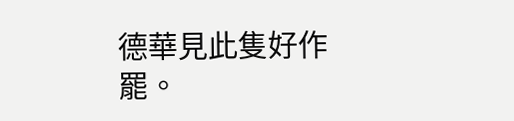德華見此隻好作罷。